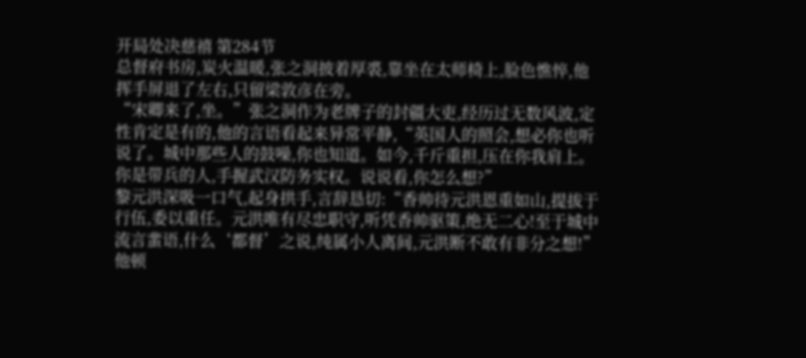开局处决慈禧 第284节
总督府书房,炭火温暖,张之洞披着厚裘,靠坐在太师椅上,脸色憔悴,他挥手屏退了左右,只留梁敦彦在旁。
“宋卿来了,坐。”张之洞作为老牌子的封疆大吏,经历过无数风波,定性肯定是有的,他的言语看起来异常平静,“英国人的照会,想必你也听说了。城中那些人的鼓噪,你也知道。如今,千斤重担,压在你我肩上。你是带兵的人,手握武汉防务实权。说说看,你怎么想?”
黎元洪深吸一口气,起身拱手,言辞恳切:“香帅待元洪恩重如山,提拔于行伍,委以重任。元洪唯有尽忠职守,听凭香帅驱策,绝无二心!至于城中流言蜚语,什么‘都督’之说,纯属小人离间,元洪断不敢有非分之想!”
他顿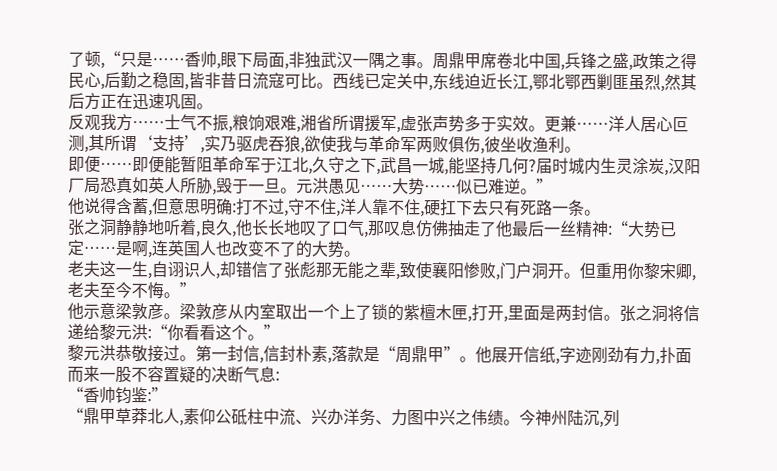了顿,“只是……香帅,眼下局面,非独武汉一隅之事。周鼎甲席卷北中国,兵锋之盛,政策之得民心,后勤之稳固,皆非昔日流寇可比。西线已定关中,东线迫近长江,鄂北鄂西剿匪虽烈,然其后方正在迅速巩固。
反观我方……士气不振,粮饷艰难,湘省所谓援军,虚张声势多于实效。更兼……洋人居心叵测,其所谓‘支持’,实乃驱虎吞狼,欲使我与革命军两败俱伤,彼坐收渔利。
即便……即便能暂阻革命军于江北,久守之下,武昌一城,能坚持几何?届时城内生灵涂炭,汉阳厂局恐真如英人所胁,毁于一旦。元洪愚见……大势……似已难逆。”
他说得含蓄,但意思明确:打不过,守不住,洋人靠不住,硬扛下去只有死路一条。
张之洞静静地听着,良久,他长长地叹了口气,那叹息仿佛抽走了他最后一丝精神:“大势已定……是啊,连英国人也改变不了的大势。
老夫这一生,自诩识人,却错信了张彪那无能之辈,致使襄阳惨败,门户洞开。但重用你黎宋卿,老夫至今不悔。”
他示意梁敦彦。梁敦彦从内室取出一个上了锁的紫檀木匣,打开,里面是两封信。张之洞将信递给黎元洪:“你看看这个。”
黎元洪恭敬接过。第一封信,信封朴素,落款是“周鼎甲”。他展开信纸,字迹刚劲有力,扑面而来一股不容置疑的决断气息:
“香帅钧鉴:”
“鼎甲草莽北人,素仰公砥柱中流、兴办洋务、力图中兴之伟绩。今神州陆沉,列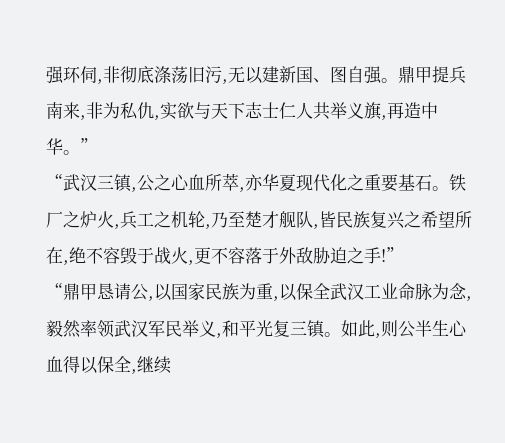强环伺,非彻底涤荡旧污,无以建新国、图自强。鼎甲提兵南来,非为私仇,实欲与天下志士仁人共举义旗,再造中华。”
“武汉三镇,公之心血所萃,亦华夏现代化之重要基石。铁厂之炉火,兵工之机轮,乃至楚才舰队,皆民族复兴之希望所在,绝不容毁于战火,更不容落于外敌胁迫之手!”
“鼎甲恳请公,以国家民族为重,以保全武汉工业命脉为念,毅然率领武汉军民举义,和平光复三镇。如此,则公半生心血得以保全,继续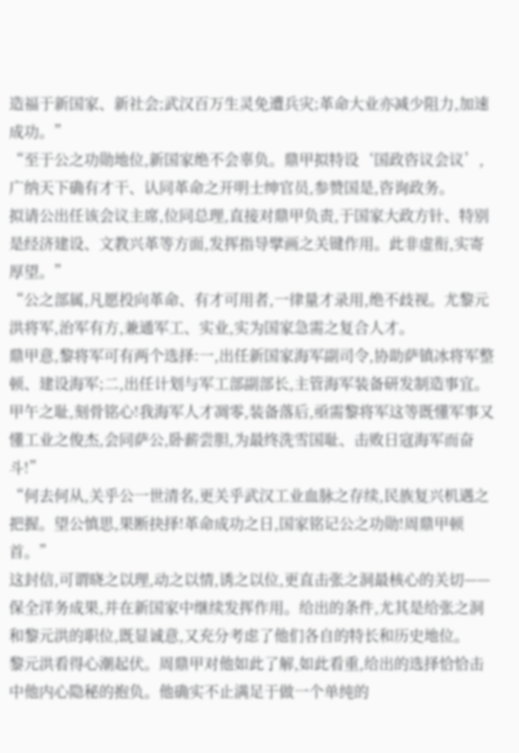造福于新国家、新社会;武汉百万生灵免遭兵灾;革命大业亦减少阻力,加速成功。”
“至于公之功勋地位,新国家绝不会辜负。鼎甲拟特设‘国政咨议会议’,广纳天下确有才干、认同革命之开明士绅官员,参赞国是,咨询政务。
拟请公出任该会议主席,位同总理,直接对鼎甲负责,于国家大政方针、特别是经济建设、文教兴革等方面,发挥指导擘画之关键作用。此非虚衔,实寄厚望。”
“公之部属,凡愿投向革命、有才可用者,一律量才录用,绝不歧视。尤黎元洪将军,治军有方,兼通军工、实业,实为国家急需之复合人才。
鼎甲意,黎将军可有两个选择:一,出任新国家海军副司令,协助萨镇冰将军整顿、建设海军;二,出任计划与军工部副部长,主管海军装备研发制造事宜。
甲午之耻,刻骨铭心!我海军人才凋零,装备落后,亟需黎将军这等既懂军事又懂工业之俊杰,会同萨公,卧薪尝胆,为最终洗雪国耻、击败日寇海军而奋斗!”
“何去何从,关乎公一世清名,更关乎武汉工业血脉之存续,民族复兴机遇之把握。望公慎思,果断抉择!革命成功之日,国家铭记公之功勋!周鼎甲顿首。”
这封信,可谓晓之以理,动之以情,诱之以位,更直击张之洞最核心的关切——保全洋务成果,并在新国家中继续发挥作用。给出的条件,尤其是给张之洞和黎元洪的职位,既显诚意,又充分考虑了他们各自的特长和历史地位。
黎元洪看得心潮起伏。周鼎甲对他如此了解,如此看重,给出的选择恰恰击中他内心隐秘的抱负。他确实不止满足于做一个单纯的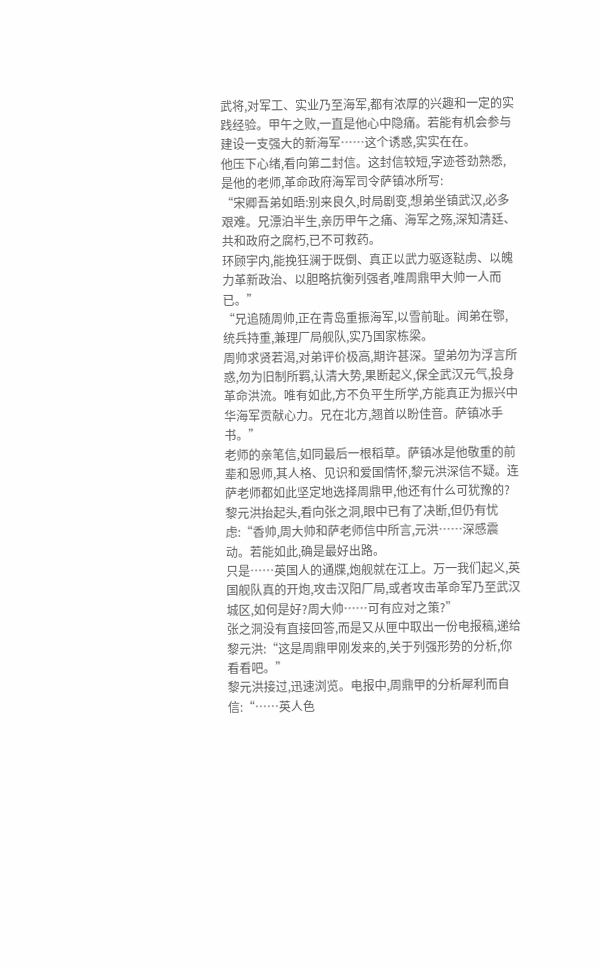武将,对军工、实业乃至海军,都有浓厚的兴趣和一定的实践经验。甲午之败,一直是他心中隐痛。若能有机会参与建设一支强大的新海军……这个诱惑,实实在在。
他压下心绪,看向第二封信。这封信较短,字迹苍劲熟悉,是他的老师,革命政府海军司令萨镇冰所写:
“宋卿吾弟如晤:别来良久,时局剧变,想弟坐镇武汉,必多艰难。兄漂泊半生,亲历甲午之痛、海军之殇,深知清廷、共和政府之腐朽,已不可救药。
环顾宇内,能挽狂澜于既倒、真正以武力驱逐鞑虏、以魄力革新政治、以胆略抗衡列强者,唯周鼎甲大帅一人而已。”
“兄追随周帅,正在青岛重振海军,以雪前耻。闻弟在鄂,统兵持重,兼理厂局舰队,实乃国家栋梁。
周帅求贤若渴,对弟评价极高,期许甚深。望弟勿为浮言所惑,勿为旧制所羁,认清大势,果断起义,保全武汉元气,投身革命洪流。唯有如此,方不负平生所学,方能真正为振兴中华海军贡献心力。兄在北方,翘首以盼佳音。萨镇冰手书。”
老师的亲笔信,如同最后一根稻草。萨镇冰是他敬重的前辈和恩师,其人格、见识和爱国情怀,黎元洪深信不疑。连萨老师都如此坚定地选择周鼎甲,他还有什么可犹豫的?
黎元洪抬起头,看向张之洞,眼中已有了决断,但仍有忧虑:“香帅,周大帅和萨老师信中所言,元洪……深感震动。若能如此,确是最好出路。
只是……英国人的通牒,炮舰就在江上。万一我们起义,英国舰队真的开炮,攻击汉阳厂局,或者攻击革命军乃至武汉城区,如何是好?周大帅……可有应对之策?”
张之洞没有直接回答,而是又从匣中取出一份电报稿,递给黎元洪:“这是周鼎甲刚发来的,关于列强形势的分析,你看看吧。”
黎元洪接过,迅速浏览。电报中,周鼎甲的分析犀利而自信:“……英人色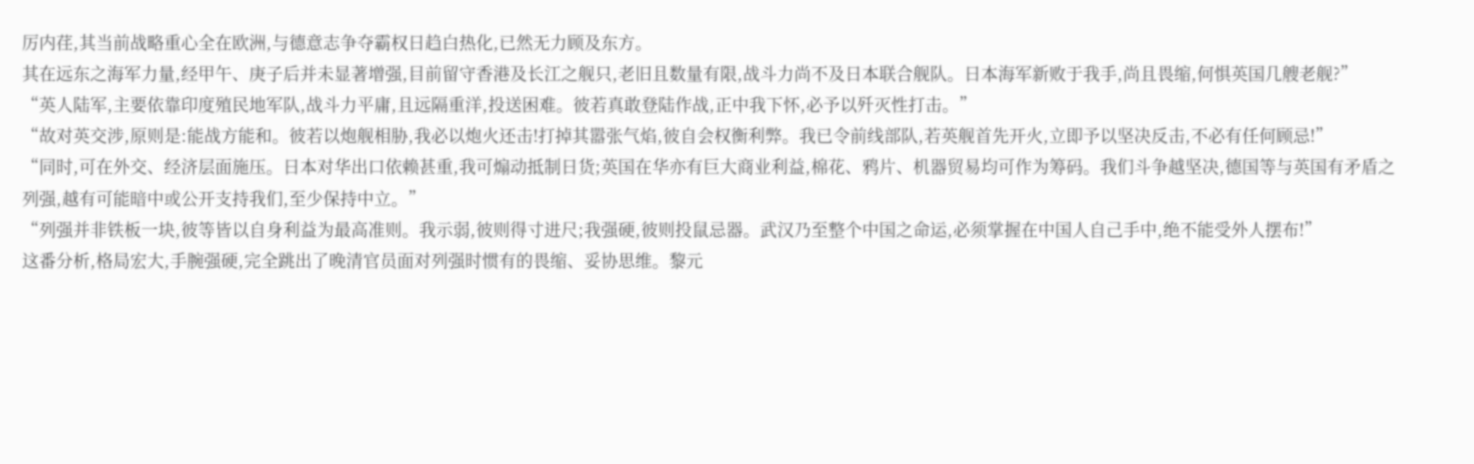厉内荏,其当前战略重心全在欧洲,与德意志争夺霸权日趋白热化,已然无力顾及东方。
其在远东之海军力量,经甲午、庚子后并未显著增强,目前留守香港及长江之舰只,老旧且数量有限,战斗力尚不及日本联合舰队。日本海军新败于我手,尚且畏缩,何惧英国几艘老舰?”
“英人陆军,主要依靠印度殖民地军队,战斗力平庸,且远隔重洋,投送困难。彼若真敢登陆作战,正中我下怀,必予以歼灭性打击。”
“故对英交涉,原则是:能战方能和。彼若以炮舰相胁,我必以炮火还击!打掉其嚣张气焰,彼自会权衡利弊。我已令前线部队,若英舰首先开火,立即予以坚决反击,不必有任何顾忌!”
“同时,可在外交、经济层面施压。日本对华出口依赖甚重,我可煽动抵制日货;英国在华亦有巨大商业利益,棉花、鸦片、机器贸易均可作为筹码。我们斗争越坚决,德国等与英国有矛盾之列强,越有可能暗中或公开支持我们,至少保持中立。”
“列强并非铁板一块,彼等皆以自身利益为最高准则。我示弱,彼则得寸进尺;我强硬,彼则投鼠忌器。武汉乃至整个中国之命运,必须掌握在中国人自己手中,绝不能受外人摆布!”
这番分析,格局宏大,手腕强硬,完全跳出了晚清官员面对列强时惯有的畏缩、妥协思维。黎元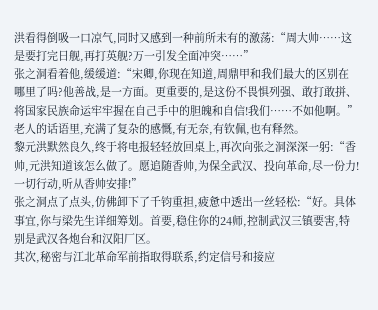洪看得倒吸一口凉气,同时又感到一种前所未有的激荡:“周大帅……这是要打完日舰,再打英舰?万一引发全面冲突……”
张之洞看着他,缓缓道:“宋卿,你现在知道,周鼎甲和我们最大的区别在哪里了吗?他善战,是一方面。更重要的,是这份不畏惧列强、敢打敢拼、将国家民族命运牢牢握在自己手中的胆魄和自信!我们……不如他啊。” 老人的话语里,充满了复杂的感慨,有无奈,有钦佩,也有释然。
黎元洪默然良久,终于将电报轻轻放回桌上,再次向张之洞深深一躬:“香帅,元洪知道该怎么做了。愿追随香帅,为保全武汉、投向革命,尽一份力!一切行动,听从香帅安排!”
张之洞点了点头,仿佛卸下了千钧重担,疲惫中透出一丝轻松:“好。具体事宜,你与梁先生详细筹划。首要,稳住你的24师,控制武汉三镇要害,特别是武汉各炮台和汉阳厂区。
其次,秘密与江北革命军前指取得联系,约定信号和接应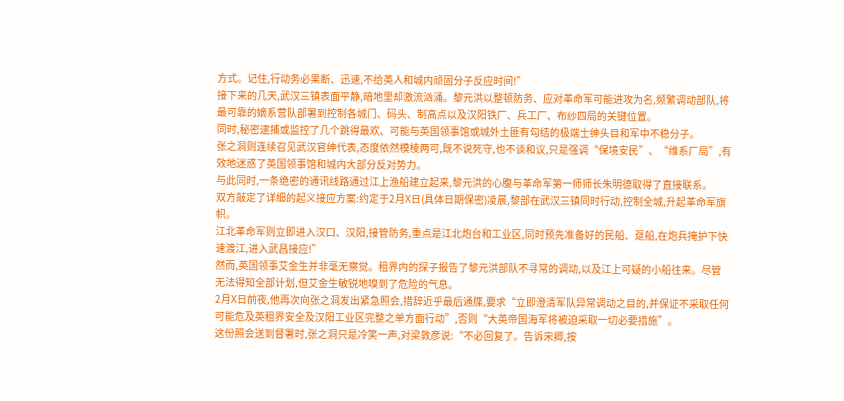方式。记住,行动务必果断、迅速,不给英人和城内顽固分子反应时间!”
接下来的几天,武汉三镇表面平静,暗地里却激流汹涌。黎元洪以整顿防务、应对革命军可能进攻为名,频繁调动部队,将最可靠的嫡系营队部署到控制各城门、码头、制高点以及汉阳铁厂、兵工厂、布纱四局的关键位置。
同时,秘密逮捕或监控了几个跳得最欢、可能与英国领事馆或城外土匪有勾结的极端士绅头目和军中不稳分子。
张之洞则连续召见武汉官绅代表,态度依然模棱两可,既不说死守,也不谈和议,只是强调“保境安民”、“维系厂局”,有效地迷惑了英国领事馆和城内大部分反对势力。
与此同时,一条绝密的通讯线路通过江上渔船建立起来,黎元洪的心腹与革命军第一师师长朱明德取得了直接联系。
双方敲定了详细的起义接应方案:约定于2月X日(具体日期保密)凌晨,黎部在武汉三镇同时行动,控制全城,升起革命军旗帜。
江北革命军则立即进入汉口、汉阳,接管防务,重点是江北炮台和工业区,同时预先准备好的民船、趸船,在炮兵掩护下快速渡江,进入武昌接应!”
然而,英国领事艾金生并非毫无察觉。租界内的探子报告了黎元洪部队不寻常的调动,以及江上可疑的小船往来。尽管无法得知全部计划,但艾金生敏锐地嗅到了危险的气息。
2月X日前夜,他再次向张之洞发出紧急照会,措辞近乎最后通牒,要求“立即澄清军队异常调动之目的,并保证不采取任何可能危及英租界安全及汉阳工业区完整之单方面行动”,否则“大英帝国海军将被迫采取一切必要措施”。
这份照会送到督署时,张之洞只是冷笑一声,对梁敦彦说:“不必回复了。告诉宋卿,按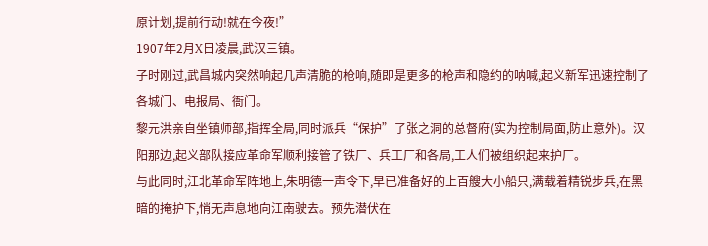原计划,提前行动!就在今夜!”
1907年2月X日凌晨,武汉三镇。
子时刚过,武昌城内突然响起几声清脆的枪响,随即是更多的枪声和隐约的呐喊,起义新军迅速控制了各城门、电报局、衙门。
黎元洪亲自坐镇师部,指挥全局,同时派兵“保护”了张之洞的总督府(实为控制局面,防止意外)。汉阳那边,起义部队接应革命军顺利接管了铁厂、兵工厂和各局,工人们被组织起来护厂。
与此同时,江北革命军阵地上,朱明德一声令下,早已准备好的上百艘大小船只,满载着精锐步兵,在黑暗的掩护下,悄无声息地向江南驶去。预先潜伏在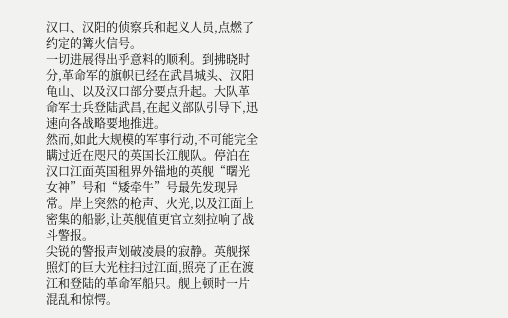汉口、汉阳的侦察兵和起义人员,点燃了约定的篝火信号。
一切进展得出乎意料的顺利。到拂晓时分,革命军的旗帜已经在武昌城头、汉阳龟山、以及汉口部分要点升起。大队革命军士兵登陆武昌,在起义部队引导下,迅速向各战略要地推进。
然而,如此大规模的军事行动,不可能完全瞒过近在咫尺的英国长江舰队。停泊在汉口江面英国租界外锚地的英舰“曙光女神”号和“矮牵牛”号最先发现异常。岸上突然的枪声、火光,以及江面上密集的船影,让英舰值更官立刻拉响了战斗警报。
尖锐的警报声划破凌晨的寂静。英舰探照灯的巨大光柱扫过江面,照亮了正在渡江和登陆的革命军船只。舰上顿时一片混乱和惊愕。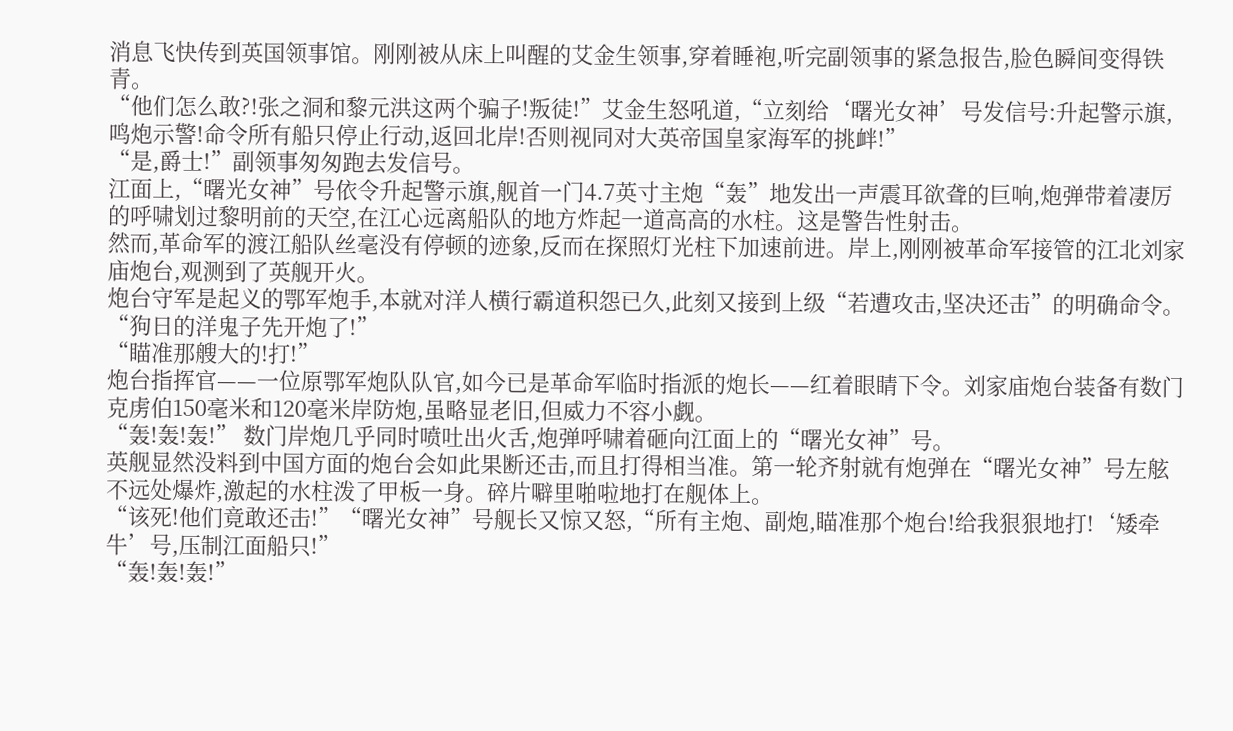消息飞快传到英国领事馆。刚刚被从床上叫醒的艾金生领事,穿着睡袍,听完副领事的紧急报告,脸色瞬间变得铁青。
“他们怎么敢?!张之洞和黎元洪这两个骗子!叛徒!”艾金生怒吼道,“立刻给‘曙光女神’号发信号:升起警示旗,鸣炮示警!命令所有船只停止行动,返回北岸!否则视同对大英帝国皇家海军的挑衅!”
“是,爵士!”副领事匆匆跑去发信号。
江面上,“曙光女神”号依令升起警示旗,舰首一门4.7英寸主炮“轰”地发出一声震耳欲聋的巨响,炮弹带着凄厉的呼啸划过黎明前的天空,在江心远离船队的地方炸起一道高高的水柱。这是警告性射击。
然而,革命军的渡江船队丝毫没有停顿的迹象,反而在探照灯光柱下加速前进。岸上,刚刚被革命军接管的江北刘家庙炮台,观测到了英舰开火。
炮台守军是起义的鄂军炮手,本就对洋人横行霸道积怨已久,此刻又接到上级“若遭攻击,坚决还击”的明确命令。
“狗日的洋鬼子先开炮了!”
“瞄准那艘大的!打!”
炮台指挥官——一位原鄂军炮队队官,如今已是革命军临时指派的炮长——红着眼睛下令。刘家庙炮台装备有数门克虏伯150毫米和120毫米岸防炮,虽略显老旧,但威力不容小觑。
“轰!轰!轰!” 数门岸炮几乎同时喷吐出火舌,炮弹呼啸着砸向江面上的“曙光女神”号。
英舰显然没料到中国方面的炮台会如此果断还击,而且打得相当准。第一轮齐射就有炮弹在“曙光女神”号左舷不远处爆炸,激起的水柱泼了甲板一身。碎片噼里啪啦地打在舰体上。
“该死!他们竟敢还击!”“曙光女神”号舰长又惊又怒,“所有主炮、副炮,瞄准那个炮台!给我狠狠地打!‘矮牵牛’号,压制江面船只!”
“轰!轰!轰!”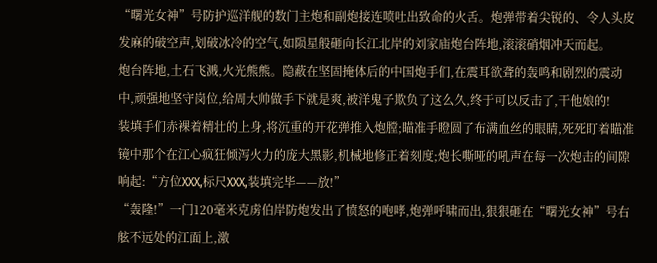“曙光女神”号防护巡洋舰的数门主炮和副炮接连喷吐出致命的火舌。炮弹带着尖锐的、令人头皮发麻的破空声,划破冰冷的空气,如陨星般砸向长江北岸的刘家庙炮台阵地,滚滚硝烟冲天而起。
炮台阵地,土石飞溅,火光熊熊。隐蔽在坚固掩体后的中国炮手们,在震耳欲聋的轰鸣和剧烈的震动中,顽强地坚守岗位,给周大帅做手下就是爽,被洋鬼子欺负了这么久,终于可以反击了,干他娘的!
装填手们赤裸着精壮的上身,将沉重的开花弹推入炮膛;瞄准手瞪圆了布满血丝的眼睛,死死盯着瞄准镜中那个在江心疯狂倾泻火力的庞大黑影,机械地修正着刻度;炮长嘶哑的吼声在每一次炮击的间隙响起:“方位XXX,标尺XXX,装填完毕——放!”
“轰隆!”一门120毫米克虏伯岸防炮发出了愤怒的咆哮,炮弹呼啸而出,狠狠砸在“曙光女神”号右舷不远处的江面上,激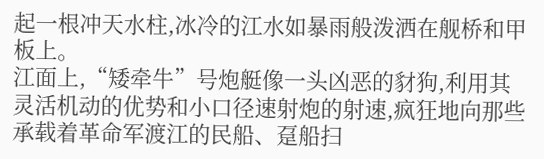起一根冲天水柱,冰冷的江水如暴雨般泼洒在舰桥和甲板上。
江面上,“矮牵牛”号炮艇像一头凶恶的豺狗,利用其灵活机动的优势和小口径速射炮的射速,疯狂地向那些承载着革命军渡江的民船、趸船扫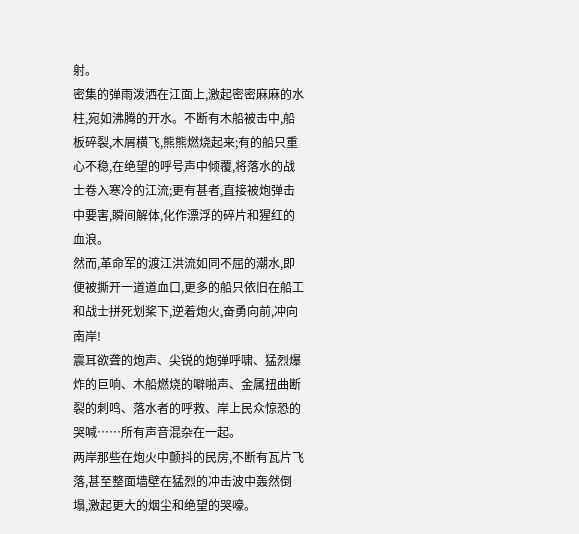射。
密集的弹雨泼洒在江面上,激起密密麻麻的水柱,宛如沸腾的开水。不断有木船被击中,船板碎裂,木屑横飞,熊熊燃烧起来;有的船只重心不稳,在绝望的呼号声中倾覆,将落水的战士卷入寒冷的江流;更有甚者,直接被炮弹击中要害,瞬间解体,化作漂浮的碎片和猩红的血浪。
然而,革命军的渡江洪流如同不屈的潮水,即便被撕开一道道血口,更多的船只依旧在船工和战士拼死划桨下,逆着炮火,奋勇向前,冲向南岸!
震耳欲聋的炮声、尖锐的炮弹呼啸、猛烈爆炸的巨响、木船燃烧的噼啪声、金属扭曲断裂的刺鸣、落水者的呼救、岸上民众惊恐的哭喊……所有声音混杂在一起。
两岸那些在炮火中颤抖的民房,不断有瓦片飞落,甚至整面墙壁在猛烈的冲击波中轰然倒塌,激起更大的烟尘和绝望的哭嚎。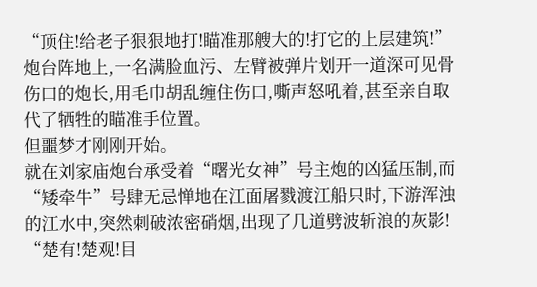“顶住!给老子狠狠地打!瞄准那艘大的!打它的上层建筑!”炮台阵地上,一名满脸血污、左臂被弹片划开一道深可见骨伤口的炮长,用毛巾胡乱缠住伤口,嘶声怒吼着,甚至亲自取代了牺牲的瞄准手位置。
但噩梦才刚刚开始。
就在刘家庙炮台承受着“曙光女神”号主炮的凶猛压制,而“矮牵牛”号肆无忌惮地在江面屠戮渡江船只时,下游浑浊的江水中,突然刺破浓密硝烟,出现了几道劈波斩浪的灰影!
“楚有!楚观!目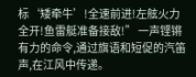标‘矮牵牛’!全速前进!左舷火力全开!鱼雷艇准备接敌!” 一声铿锵有力的命令,通过旗语和短促的汽笛声,在江风中传递。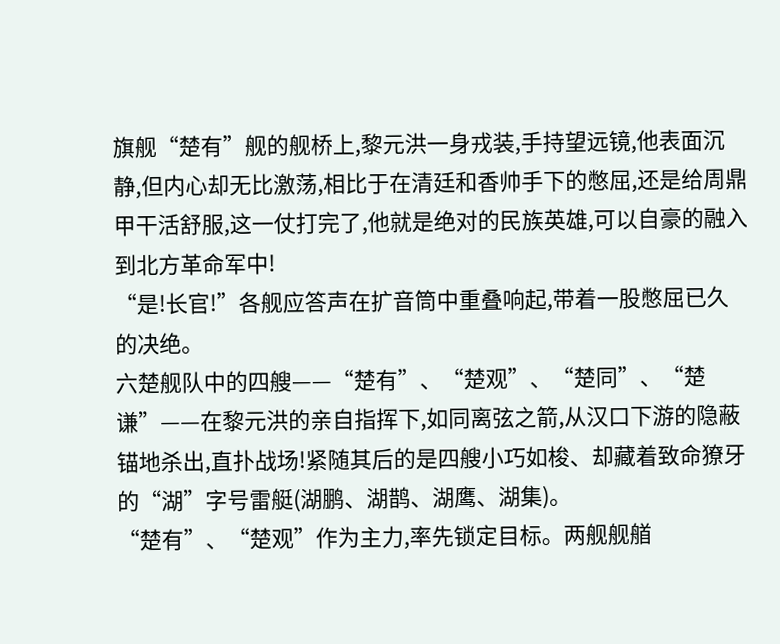旗舰“楚有”舰的舰桥上,黎元洪一身戎装,手持望远镜,他表面沉静,但内心却无比激荡,相比于在清廷和香帅手下的憋屈,还是给周鼎甲干活舒服,这一仗打完了,他就是绝对的民族英雄,可以自豪的融入到北方革命军中!
“是!长官!”各舰应答声在扩音筒中重叠响起,带着一股憋屈已久的决绝。
六楚舰队中的四艘——“楚有”、“楚观”、“楚同”、“楚谦”——在黎元洪的亲自指挥下,如同离弦之箭,从汉口下游的隐蔽锚地杀出,直扑战场!紧随其后的是四艘小巧如梭、却藏着致命獠牙的“湖”字号雷艇(湖鹏、湖鹊、湖鹰、湖集)。
“楚有”、“楚观”作为主力,率先锁定目标。两舰舰艏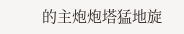的主炮炮塔猛地旋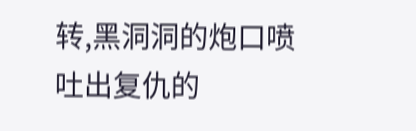转,黑洞洞的炮口喷吐出复仇的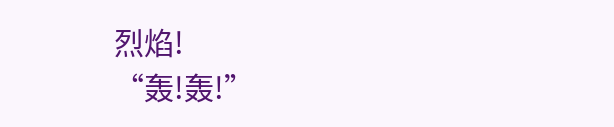烈焰!
“轰!轰!”